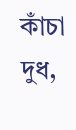কাঁচা দুধ,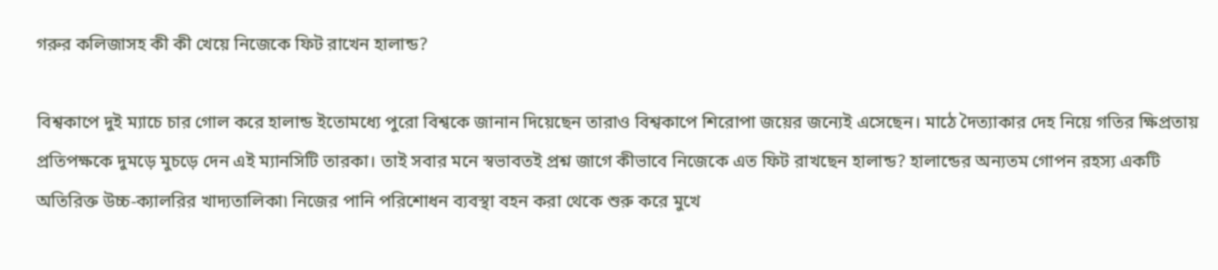গরুর কলিজাসহ কী কী খেয়ে নিজেকে ফিট রাখেন হালান্ড?

বিশ্বকাপে দুই ম্যাচে চার গোল করে হালান্ড ইতোমধ্যে পুরো বিশ্বকে জানান দিয়েছেন তারাও বিশ্বকাপে শিরোপা জয়ের জন্যেই এসেছেন। মাঠে দৈত্যাকার দেহ নিয়ে গতির ক্ষিপ্রতায় প্রতিপক্ষকে দুমড়ে মুচড়ে দেন এই ম্যানসিটি তারকা। তাই সবার মনে স্বভাবতই প্রশ্ন জাগে কীভাবে নিজেকে এত ফিট রাখছেন হালান্ড? হালান্ডের অন্যতম গোপন রহস্য একটি অতিরিক্ত উচ্চ-ক্যালরির খাদ্যতালিকা৷ নিজের পানি পরিশোধন ব্যবস্থা বহন করা থেকে শুরু করে মুখে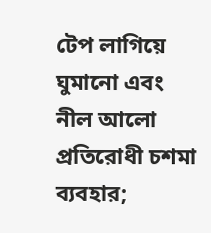টেপ লাগিয়ে ঘুমানো এবং নীল আলো প্রতিরোধী চশমা ব্যবহার;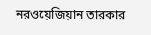নরওয়েজিয়ান তারকার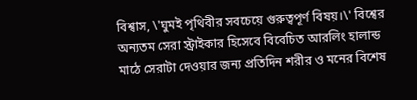বিশ্বাস, \'ঘুমই পৃথিবীর সবচেয়ে গুরুত্বপূর্ণ বিষয়।\' বিশ্বের অন্যতম সেরা স্ট্রাইকার হিসেবে বিবেচিত আরলিং হালান্ড মাঠে সেরাটা দেওয়ার জন্য প্রতিদিন শরীর ও মনের বিশেষ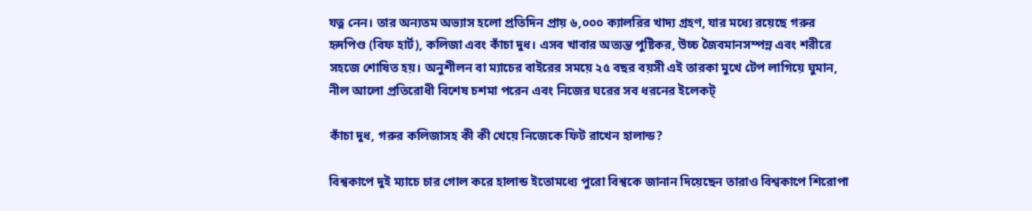যত্ন নেন। তার অন্যতম অভ্যাস হলো প্রতিদিন প্রায় ৬,০০০ ক্যালরির খাদ্য গ্রহণ, যার মধ্যে রয়েছে গরুর হৃদপিণ্ড (বিফ হার্ট), কলিজা এবং কাঁচা দুধ। এসব খাবার অত্যন্ত পুষ্টিকর, উচ্চ জৈবমানসম্পন্ন এবং শরীরে সহজে শোষিত হয়। অনুশীলন বা ম্যাচের বাইরের সময়ে ২৫ বছর বয়সী এই তারকা মুখে টেপ লাগিয়ে ঘুমান, নীল আলো প্রতিরোধী বিশেষ চশমা পরেন এবং নিজের ঘরের সব ধরনের ইলেকট্

কাঁচা দুধ, গরুর কলিজাসহ কী কী খেয়ে নিজেকে ফিট রাখেন হালান্ড?

বিশ্বকাপে দুই ম্যাচে চার গোল করে হালান্ড ইতোমধ্যে পুরো বিশ্বকে জানান দিয়েছেন তারাও বিশ্বকাপে শিরোপা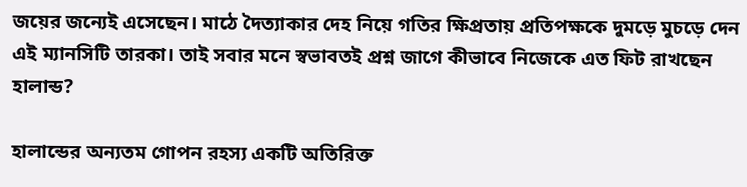জয়ের জন্যেই এসেছেন। মাঠে দৈত্যাকার দেহ নিয়ে গতির ক্ষিপ্রতায় প্রতিপক্ষকে দুমড়ে মুচড়ে দেন এই ম্যানসিটি তারকা। তাই সবার মনে স্বভাবতই প্রশ্ন জাগে কীভাবে নিজেকে এত ফিট রাখছেন হালান্ড?

হালান্ডের অন্যতম গোপন রহস্য একটি অতিরিক্ত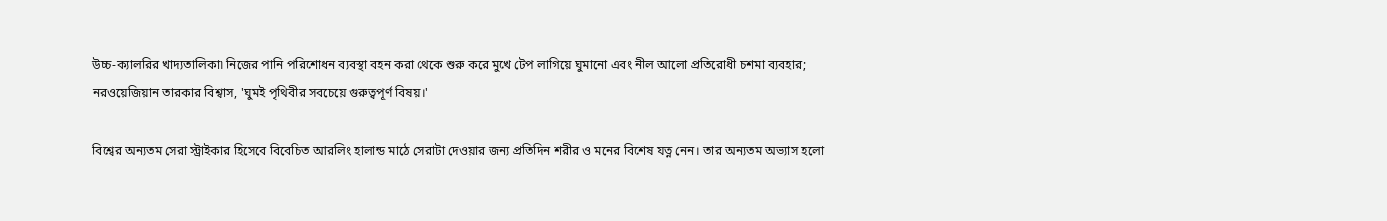উচ্চ-ক্যালরির খাদ্যতালিকা৷ নিজের পানি পরিশোধন ব্যবস্থা বহন করা থেকে শুরু করে মুখে টেপ লাগিয়ে ঘুমানো এবং নীল আলো প্রতিরোধী চশমা ব্যবহার; নরওয়েজিয়ান তারকার বিশ্বাস, 'ঘুমই পৃথিবীর সবচেয়ে গুরুত্বপূর্ণ বিষয়।'

বিশ্বের অন্যতম সেরা স্ট্রাইকার হিসেবে বিবেচিত আরলিং হালান্ড মাঠে সেরাটা দেওয়ার জন্য প্রতিদিন শরীর ও মনের বিশেষ যত্ন নেন। তার অন্যতম অভ্যাস হলো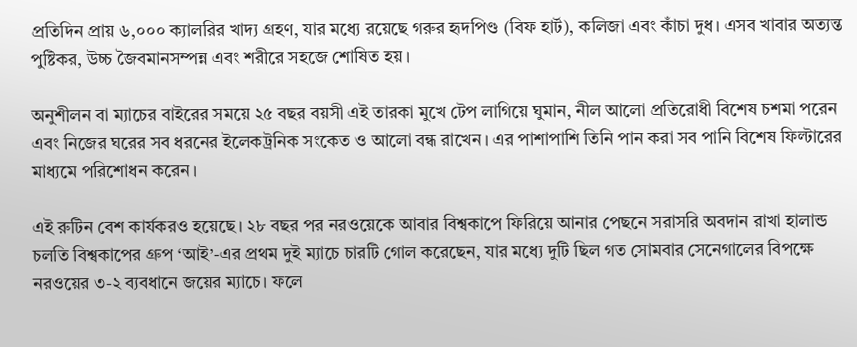প্রতিদিন প্রায় ৬,০০০ ক্যালরির খাদ্য গ্রহণ, যার মধ্যে রয়েছে গরুর হৃদপিণ্ড (বিফ হার্ট), কলিজা এবং কাঁচা দুধ। এসব খাবার অত্যন্ত পুষ্টিকর, উচ্চ জৈবমানসম্পন্ন এবং শরীরে সহজে শোষিত হয়।

অনুশীলন বা ম্যাচের বাইরের সময়ে ২৫ বছর বয়সী এই তারকা মুখে টেপ লাগিয়ে ঘুমান, নীল আলো প্রতিরোধী বিশেষ চশমা পরেন এবং নিজের ঘরের সব ধরনের ইলেকট্রনিক সংকেত ও আলো বন্ধ রাখেন। এর পাশাপাশি তিনি পান করা সব পানি বিশেষ ফিল্টারের মাধ্যমে পরিশোধন করেন।

এই রুটিন বেশ কার্যকরও হয়েছে। ২৮ বছর পর নরওয়েকে আবার বিশ্বকাপে ফিরিয়ে আনার পেছনে সরাসরি অবদান রাখা হালান্ড চলতি বিশ্বকাপের গ্রুপ ‘আই’-এর প্রথম দুই ম্যাচে চারটি গোল করেছেন, যার মধ্যে দুটি ছিল গত সোমবার সেনেগালের বিপক্ষে নরওয়ের ৩-২ ব্যবধানে জয়ের ম্যাচে। ফলে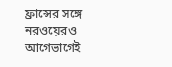ফ্রান্সের সঙ্গে নরওয়েরও আগেভাগেই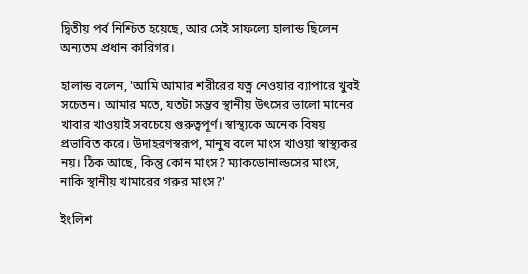দ্বিতীয় পর্ব নিশ্চিত হয়েছে, আর সেই সাফল্যে হালান্ড ছিলেন অন্যতম প্রধান কারিগর।

হালান্ড বলেন, 'আমি আমার শরীরের যত্ন নেওয়ার ব্যাপারে খুবই সচেতন। আমার মতে, যতটা সম্ভব স্থানীয় উৎসের ভালো মানের খাবার খাওয়াই সবচেয়ে গুরুত্বপূর্ণ। স্বাস্থ্যকে অনেক বিষয় প্রভাবিত করে। উদাহরণস্বরূপ, মানুষ বলে মাংস খাওয়া স্বাস্থ্যকর নয়। ঠিক আছে, কিন্তু কোন মাংস? ম্যাকডোনাল্ডসের মাংস, নাকি স্থানীয় খামারের গরুর মাংস?'

ইংলিশ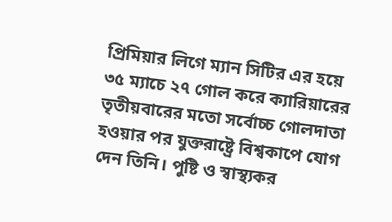প্রিমিয়ার লিগে ম্যান সিটির এর হয়ে ৩৫ ম্যাচে ২৭ গোল করে ক্যারিয়ারের তৃতীয়বারের মতো সর্বোচ্চ গোলদাতা হওয়ার পর যুক্তরাষ্ট্রে বিশ্বকাপে যোগ দেন তিনি। পুষ্টি ও স্বাস্থ্যকর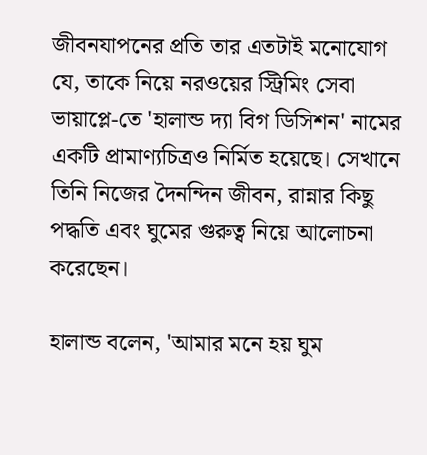জীবনযাপনের প্রতি তার এতটাই মনোযোগ যে, তাকে নিয়ে নরওয়ের স্ট্রিমিং সেবা ভায়াপ্লে-তে 'হালান্ড দ্যা বিগ ডিসিশন' নামের একটি প্রামাণ্যচিত্রও নির্মিত হয়েছে। সেখানে তিনি নিজের দৈনন্দিন জীবন, রান্নার কিছু পদ্ধতি এবং ঘুমের গুরুত্ব নিয়ে আলোচনা করেছেন।

হালান্ড বলেন, 'আমার মনে হয় ঘুম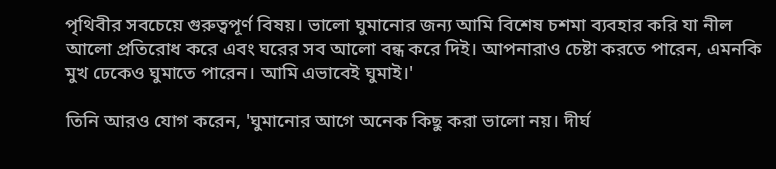পৃথিবীর সবচেয়ে গুরুত্বপূর্ণ বিষয়। ভালো ঘুমানোর জন্য আমি বিশেষ চশমা ব্যবহার করি যা নীল আলো প্রতিরোধ করে এবং ঘরের সব আলো বন্ধ করে দিই। আপনারাও চেষ্টা করতে পারেন, এমনকি মুখ ঢেকেও ঘুমাতে পারেন। আমি এভাবেই ঘুমাই।'

তিনি আরও যোগ করেন, 'ঘুমানোর আগে অনেক কিছু করা ভালো নয়। দীর্ঘ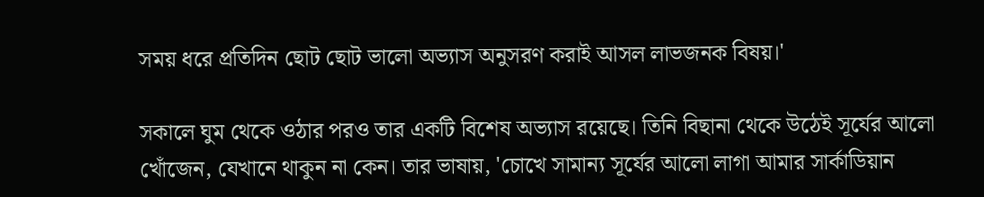সময় ধরে প্রতিদিন ছোট ছোট ভালো অভ্যাস অনুসরণ করাই আসল লাভজনক বিষয়।'

সকালে ঘুম থেকে ওঠার পরও তার একটি বিশেষ অভ্যাস রয়েছে। তিনি বিছানা থেকে উঠেই সূর্যের আলো খোঁজেন, যেখানে থাকুন না কেন। তার ভাষায়, 'চোখে সামান্য সূর্যের আলো লাগা আমার সার্কাডিয়ান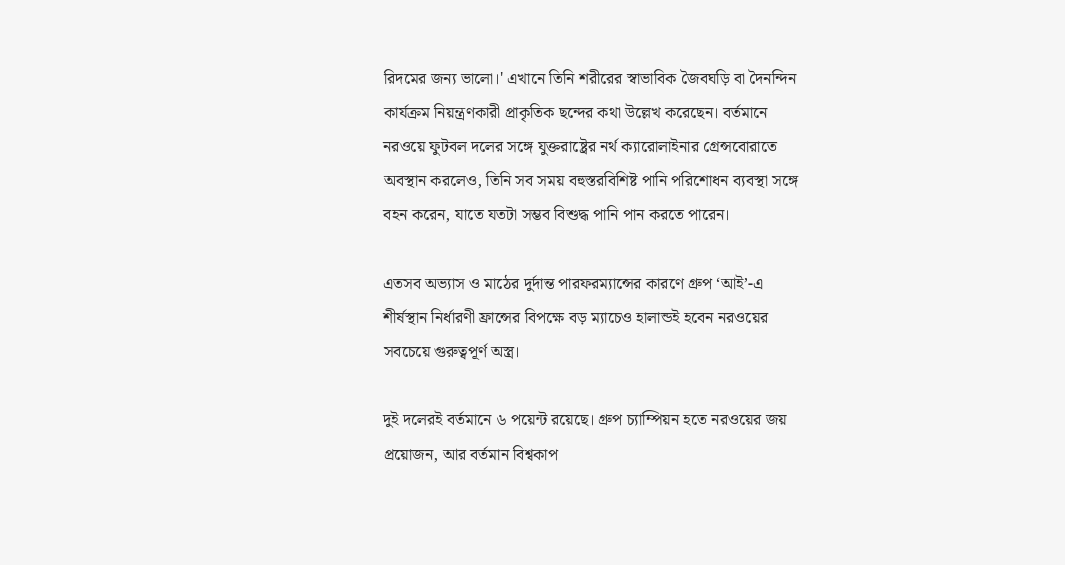রিদমের জন্য ভালো।' এখানে তিনি শরীরের স্বাভাবিক জৈবঘড়ি বা দৈনন্দিন কার্যক্রম নিয়ন্ত্রণকারী প্রাকৃতিক ছন্দের কথা উল্লেখ করেছেন। বর্তমানে নরওয়ে ফুটবল দলের সঙ্গে যুক্তরাষ্ট্রের নর্থ ক্যারোলাইনার গ্রেন্সবোরাতে অবস্থান করলেও, তিনি সব সময় বহুস্তরবিশিষ্ট পানি পরিশোধন ব্যবস্থা সঙ্গে বহন করেন, যাতে যতটা সম্ভব বিশুদ্ধ পানি পান করতে পারেন।

এতসব অভ্যাস ও মাঠের দুর্দান্ত পারফরম্যান্সের কারণে গ্রুপ ‘আই’-এ শীর্ষস্থান নির্ধারণী ফ্রান্সের বিপক্ষে বড় ম্যাচেও হালান্ডই হবেন নরওয়ের সবচেয়ে গুরুত্বপূর্ণ অস্ত্র।

দুই দলেরই বর্তমানে ৬ পয়েন্ট রয়েছে। গ্রুপ চ্যাম্পিয়ন হতে নরওয়ের জয় প্রয়োজন, আর বর্তমান বিশ্বকাপ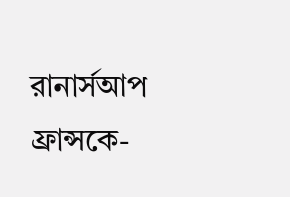রানার্সআপ ফ্রান্সকে-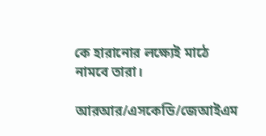কে হারানোর লক্ষ্যেই মাঠে নামবে তারা।

আরআর/এসকেডি/জেআইএম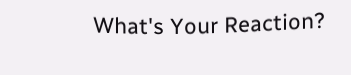What's Your Reaction?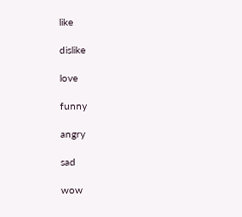like

dislike

love

funny

angry

sad

wow